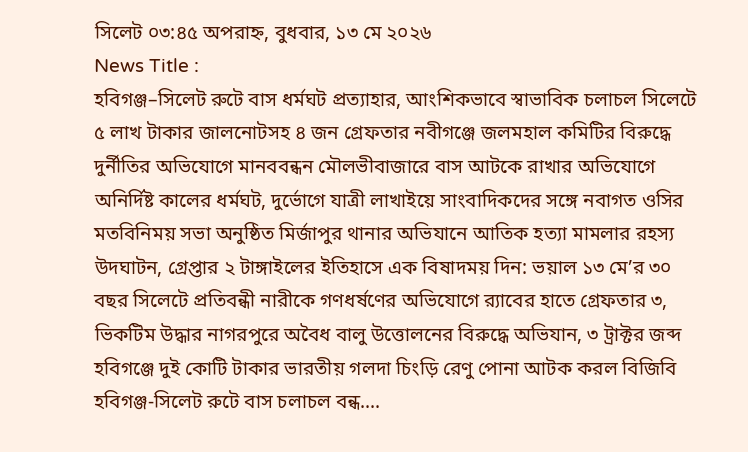সিলেট ০৩:৪৫ অপরাহ্ন, বুধবার, ১৩ মে ২০২৬
News Title :
হবিগঞ্জ–সিলেট রুটে বাস ধর্মঘট প্রত্যাহার, আংশিকভাবে স্বাভাবিক চলাচল সিলেটে ৫ লাখ টাকার জালনোটসহ ৪ জন গ্রেফতার নবীগঞ্জে জলমহাল কমিটির বিরুদ্ধে দুর্নীতির অভিযোগে মানববন্ধন মৌলভীবাজারে বাস আটকে রাখার অভিযোগে অনির্দিষ্ট কালের ধর্মঘট, দুর্ভোগে যাত্রী লাখাইয়ে সাংবাদিকদের সঙ্গে নবাগত ওসির মতবিনিময় সভা অনুষ্ঠিত মির্জাপুর থানার অভিযানে আতিক হত্যা মামলার রহস্য উদঘাটন, গ্রেপ্তার ২ টাঙ্গাইলের ইতিহাসে এক বিষাদময় দিন: ভয়াল ১৩ মে’র ৩০ বছর সিলেটে প্রতিবন্ধী নারীকে গণধর্ষণের অভিযোগে র‍্যাবের হাতে গ্রেফতার ৩, ভিকটিম উদ্ধার নাগরপুরে অবৈধ বালু উত্তোলনের বিরুদ্ধে অভিযান, ৩ ট্রাক্টর জব্দ হবিগঞ্জে দুই কোটি টাকার ভারতীয় গলদা চিংড়ি রেণু পোনা আটক করল বিজিবি
হবিগঞ্জ-সিলেট রুটে বাস চলাচল বন্ধ....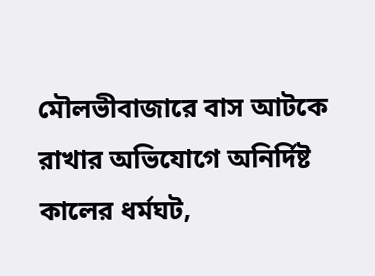মৌলভীবাজারে বাস আটকে রাখার অভিযোগে অনির্দিষ্ট কালের ধর্মঘট,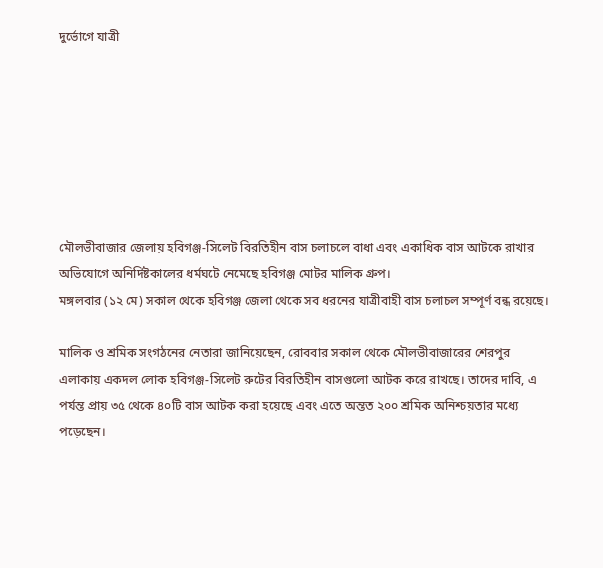দুর্ভোগে যাত্রী







মৌলভীবাজার জেলায় হবিগঞ্জ-সিলেট বিরতিহীন বাস চলাচলে বাধা এবং একাধিক বাস আটকে রাখার অভিযোগে অনির্দিষ্টকালের ধর্মঘটে নেমেছে হবিগঞ্জ মোটর মালিক গ্রুপ।
মঙ্গলবার (১২ মে) সকাল থেকে হবিগঞ্জ জেলা থেকে সব ধরনের যাত্রীবাহী বাস চলাচল সম্পূর্ণ বন্ধ রয়েছে।

মালিক ও শ্রমিক সংগঠনের নেতারা জানিয়েছেন, রোববার সকাল থেকে মৌলভীবাজারের শেরপুর এলাকায় একদল লোক হবিগঞ্জ-সিলেট রুটের বিরতিহীন বাসগুলো আটক করে রাখছে। তাদের দাবি, এ পর্যন্ত প্রায় ৩৫ থেকে ৪০টি বাস আটক করা হয়েছে এবং এতে অন্তত ২০০ শ্রমিক অনিশ্চয়তার মধ্যে পড়েছেন।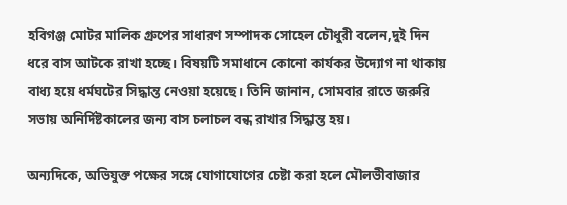হবিগঞ্জ মোটর মালিক গ্রুপের সাধারণ সম্পাদক সোহেল চৌধুরী বলেন,দুই দিন ধরে বাস আটকে রাখা হচ্ছে। বিষয়টি সমাধানে কোনো কার্যকর উদ্যোগ না থাকায় বাধ্য হয়ে ধর্মঘটের সিদ্ধান্ত নেওয়া হয়েছে। তিনি জানান, সোমবার রাতে জরুরি সভায় অনির্দিষ্টকালের জন্য বাস চলাচল বন্ধ রাখার সিদ্ধান্ত হয়।

অন্যদিকে, অভিযুক্ত পক্ষের সঙ্গে যোগাযোগের চেষ্টা করা হলে মৌলভীবাজার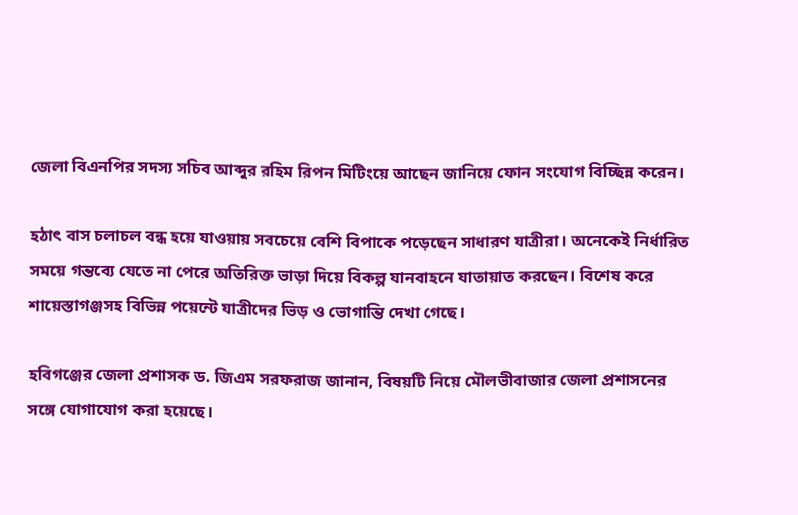জেলা বিএনপির সদস্য সচিব আব্দুর রহিম রিপন মিটিংয়ে আছেন জানিয়ে ফোন সংযোগ বিচ্ছিন্ন করেন।

হঠাৎ বাস চলাচল বন্ধ হয়ে যাওয়ায় সবচেয়ে বেশি বিপাকে পড়েছেন সাধারণ যাত্রীরা। অনেকেই নির্ধারিত সময়ে গন্তব্যে যেতে না পেরে অতিরিক্ত ভাড়া দিয়ে বিকল্প যানবাহনে যাতায়াত করছেন। বিশেষ করে শায়েস্তাগঞ্জসহ বিভিন্ন পয়েন্টে যাত্রীদের ভিড় ও ভোগান্তি দেখা গেছে।

হবিগঞ্জের জেলা প্রশাসক ড. জিএম সরফরাজ জানান, বিষয়টি নিয়ে মৌলভীবাজার জেলা প্রশাসনের সঙ্গে যোগাযোগ করা হয়েছে।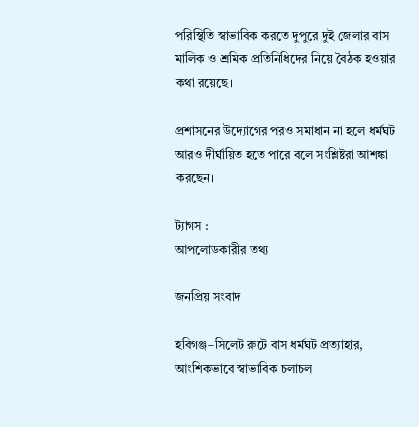পরিস্থিতি স্বাভাবিক করতে দুপুরে দুই জেলার বাস মালিক ও শ্রমিক প্রতিনিধিদের নিয়ে বৈঠক হওয়ার কথা রয়েছে।

প্রশাসনের উদ্যোগের পরও সমাধান না হলে ধর্মঘট আরও দীর্ঘায়িত হতে পারে বলে সংশ্লিষ্টরা আশঙ্কা করছেন।

ট্যাগস :
আপলোডকারীর তথ্য

জনপ্রিয় সংবাদ

হবিগঞ্জ–সিলেট রুটে বাস ধর্মঘট প্রত্যাহার, আংশিকভাবে স্বাভাবিক চলাচল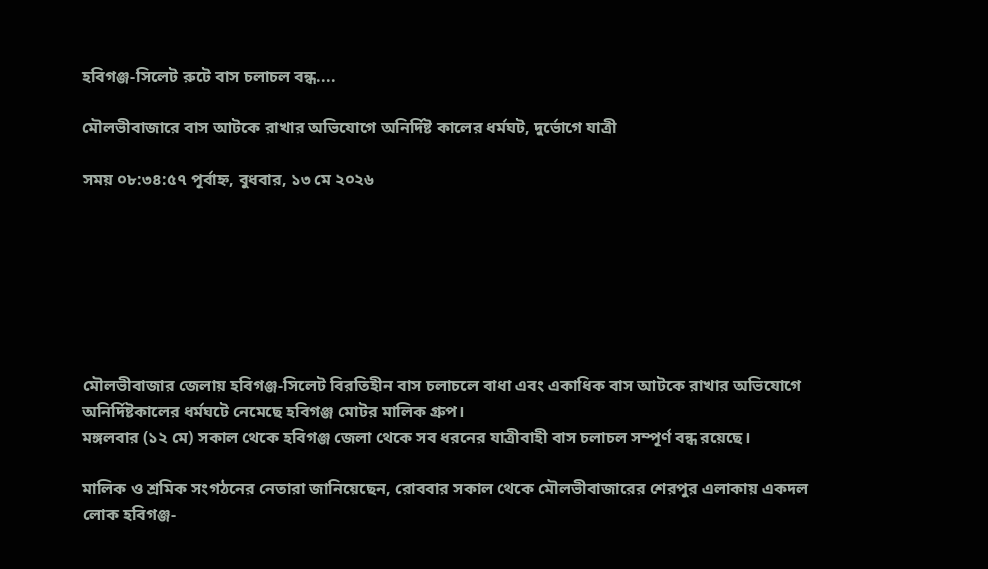হবিগঞ্জ-সিলেট রুটে বাস চলাচল বন্ধ....

মৌলভীবাজারে বাস আটকে রাখার অভিযোগে অনির্দিষ্ট কালের ধর্মঘট, দুর্ভোগে যাত্রী

সময় ০৮:৩৪:৫৭ পূর্বাহ্ন, বুধবার, ১৩ মে ২০২৬







মৌলভীবাজার জেলায় হবিগঞ্জ-সিলেট বিরতিহীন বাস চলাচলে বাধা এবং একাধিক বাস আটকে রাখার অভিযোগে অনির্দিষ্টকালের ধর্মঘটে নেমেছে হবিগঞ্জ মোটর মালিক গ্রুপ।
মঙ্গলবার (১২ মে) সকাল থেকে হবিগঞ্জ জেলা থেকে সব ধরনের যাত্রীবাহী বাস চলাচল সম্পূর্ণ বন্ধ রয়েছে।

মালিক ও শ্রমিক সংগঠনের নেতারা জানিয়েছেন, রোববার সকাল থেকে মৌলভীবাজারের শেরপুর এলাকায় একদল লোক হবিগঞ্জ-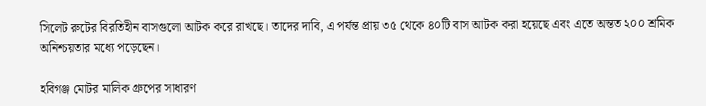সিলেট রুটের বিরতিহীন বাসগুলো আটক করে রাখছে। তাদের দাবি, এ পর্যন্ত প্রায় ৩৫ থেকে ৪০টি বাস আটক করা হয়েছে এবং এতে অন্তত ২০০ শ্রমিক অনিশ্চয়তার মধ্যে পড়েছেন।

হবিগঞ্জ মোটর মালিক গ্রুপের সাধারণ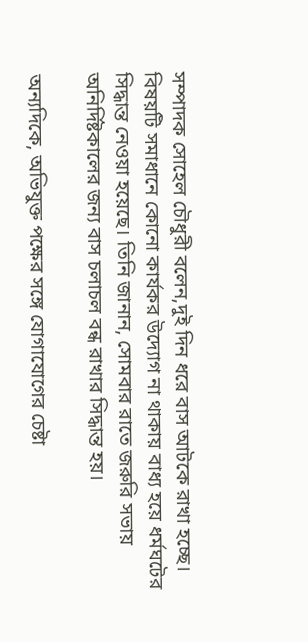সম্পাদক সোহেল চৌধুরী বলেন,দুই দিন ধরে বাস আটকে রাখা হচ্ছে। বিষয়টি সমাধানে কোনো কার্যকর উদ্যোগ না থাকায় বাধ্য হয়ে ধর্মঘটের সিদ্ধান্ত নেওয়া হয়েছে। তিনি জানান, সোমবার রাতে জরুরি সভায় অনির্দিষ্টকালের জন্য বাস চলাচল বন্ধ রাখার সিদ্ধান্ত হয়।

অন্যদিকে, অভিযুক্ত পক্ষের সঙ্গে যোগাযোগের চেষ্টা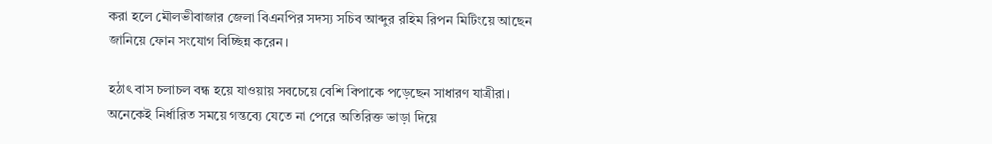করা হলে মৌলভীবাজার জেলা বিএনপির সদস্য সচিব আব্দুর রহিম রিপন মিটিংয়ে আছেন জানিয়ে ফোন সংযোগ বিচ্ছিন্ন করেন।

হঠাৎ বাস চলাচল বন্ধ হয়ে যাওয়ায় সবচেয়ে বেশি বিপাকে পড়েছেন সাধারণ যাত্রীরা। অনেকেই নির্ধারিত সময়ে গন্তব্যে যেতে না পেরে অতিরিক্ত ভাড়া দিয়ে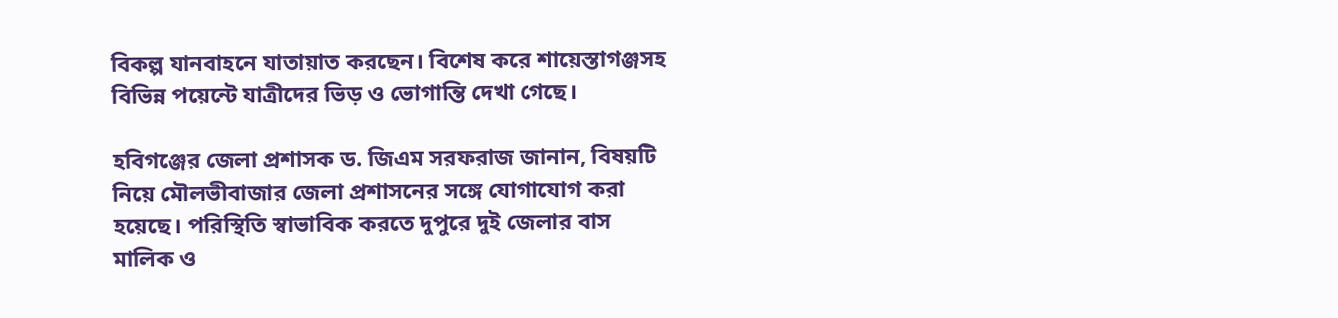বিকল্প যানবাহনে যাতায়াত করছেন। বিশেষ করে শায়েস্তাগঞ্জসহ বিভিন্ন পয়েন্টে যাত্রীদের ভিড় ও ভোগান্তি দেখা গেছে।

হবিগঞ্জের জেলা প্রশাসক ড. জিএম সরফরাজ জানান, বিষয়টি নিয়ে মৌলভীবাজার জেলা প্রশাসনের সঙ্গে যোগাযোগ করা হয়েছে। পরিস্থিতি স্বাভাবিক করতে দুপুরে দুই জেলার বাস মালিক ও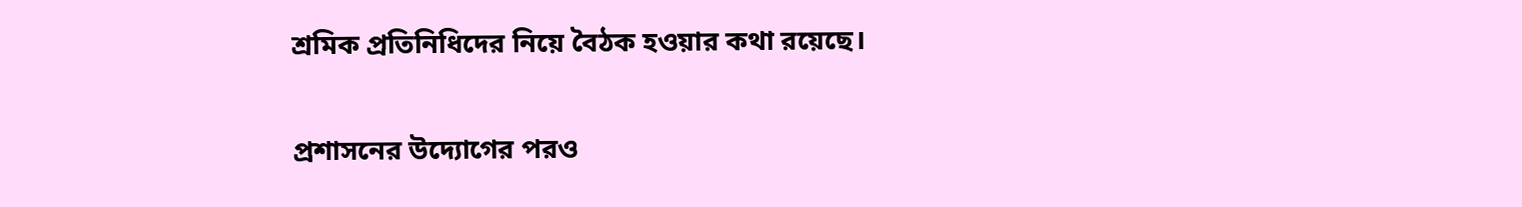শ্রমিক প্রতিনিধিদের নিয়ে বৈঠক হওয়ার কথা রয়েছে।

প্রশাসনের উদ্যোগের পরও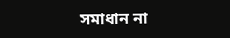সমাধান না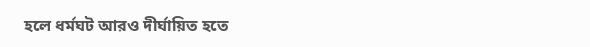হলে ধর্মঘট আরও দীর্ঘায়িত হতে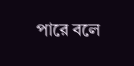পারে বলে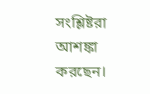সংশ্লিষ্টরা আশঙ্কা করছেন।